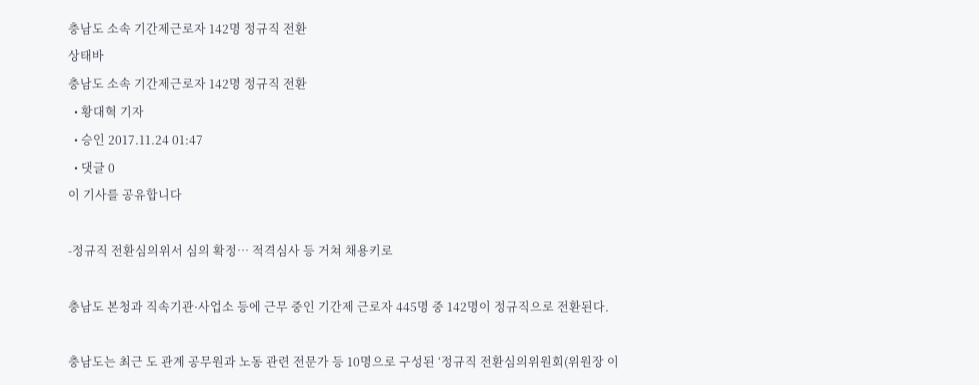충남도 소속 기간제근로자 142명 정규직 전환
상태바
충남도 소속 기간제근로자 142명 정규직 전환
  • 황대혁 기자
  • 승인 2017.11.24 01:47
  • 댓글 0
이 기사를 공유합니다

-정규직 전환심의위서 심의 확정… 적격심사 등 거쳐 채용키로

충남도 본청과 직속기관·사업소 등에 근무 중인 기간제 근로자 445명 중 142명이 정규직으로 전환된다.

충남도는 최근 도 관계 공무원과 노동 관련 전문가 등 10명으로 구성된 ‘정규직 전환심의위원회(위원장 이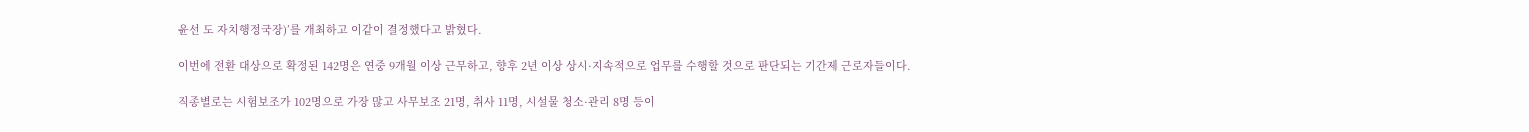윤선 도 자치행정국장)’를 개최하고 이같이 결정했다고 밝혔다.

이번에 전환 대상으로 확정된 142명은 연중 9개월 이상 근무하고, 향후 2년 이상 상시·지속적으로 업무를 수행할 것으로 판단되는 기간제 근로자들이다.

직종별로는 시험보조가 102명으로 가장 많고 사무보조 21명, 취사 11명, 시설물 청소·관리 8명 등이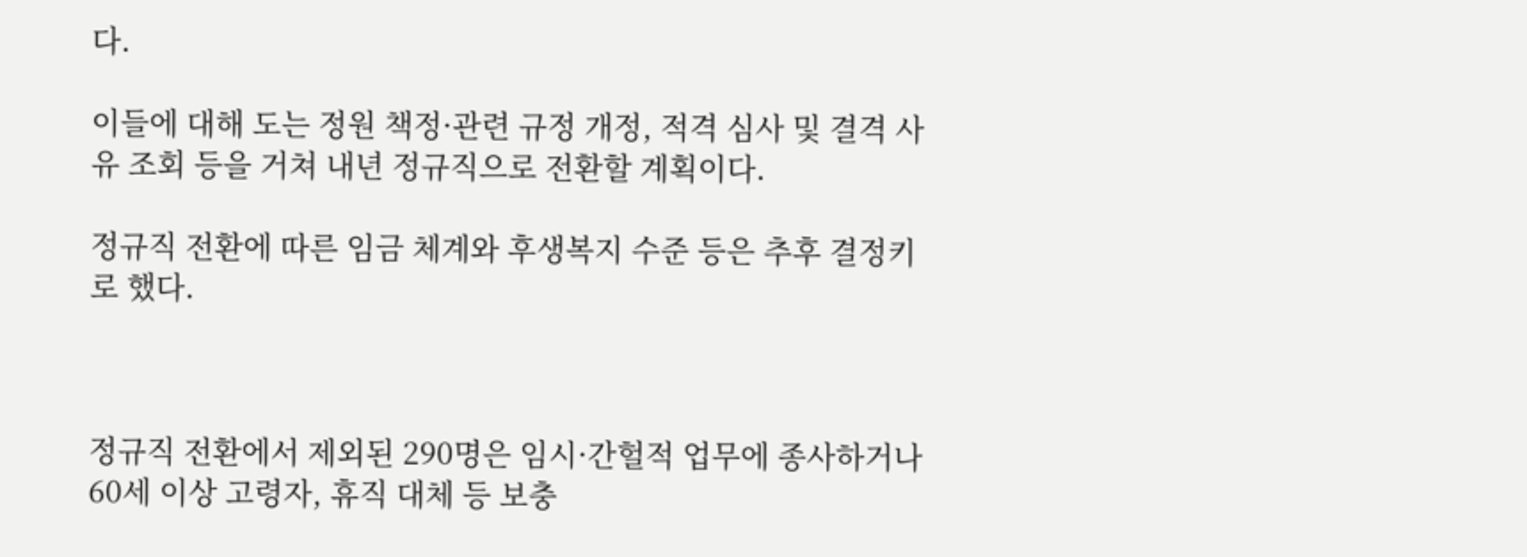다.

이들에 대해 도는 정원 책정·관련 규정 개정, 적격 심사 및 결격 사유 조회 등을 거쳐 내년 정규직으로 전환할 계획이다.

정규직 전환에 따른 임금 체계와 후생복지 수준 등은 추후 결정키로 했다.



정규직 전환에서 제외된 290명은 임시·간헐적 업무에 종사하거나 60세 이상 고령자, 휴직 대체 등 보충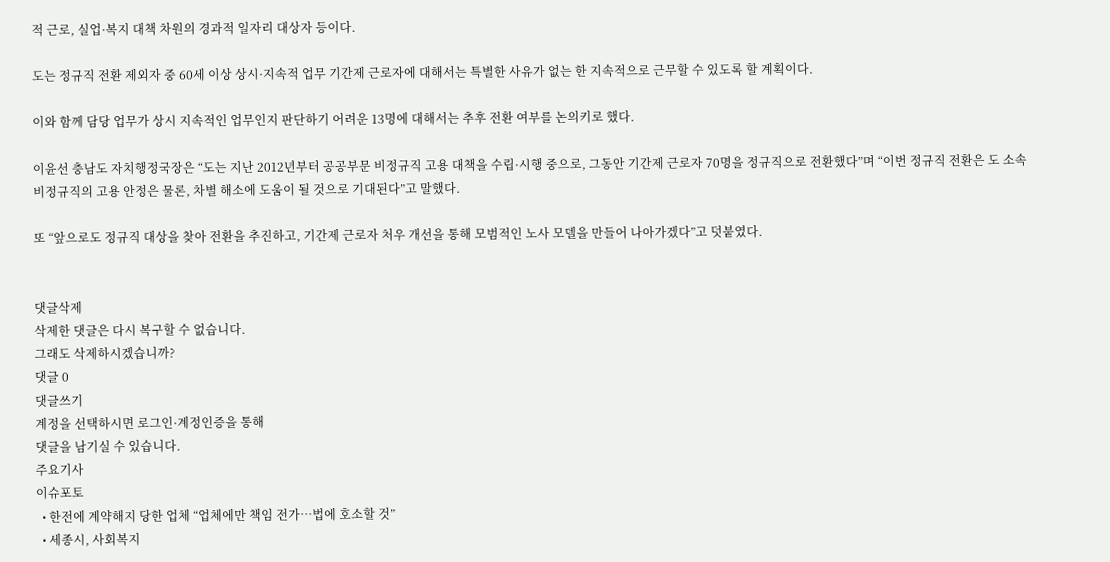적 근로, 실업·복지 대책 차원의 경과적 일자리 대상자 등이다.

도는 정규직 전환 제외자 중 60세 이상 상시·지속적 업무 기간제 근로자에 대해서는 특별한 사유가 없는 한 지속적으로 근무할 수 있도록 할 계획이다.

이와 함께 담당 업무가 상시 지속적인 업무인지 판단하기 어려운 13명에 대해서는 추후 전환 여부를 논의키로 했다.

이윤선 충남도 자치행정국장은 “도는 지난 2012년부터 공공부문 비정규직 고용 대책을 수립·시행 중으로, 그동안 기간제 근로자 70명을 정규직으로 전환했다”며 “이번 정규직 전환은 도 소속 비정규직의 고용 안정은 물론, 차별 해소에 도움이 될 것으로 기대된다”고 말했다.

또 “앞으로도 정규직 대상을 찾아 전환을 추진하고, 기간제 근로자 처우 개선을 통해 모범적인 노사 모델을 만들어 나아가겠다”고 덧붙였다.


댓글삭제
삭제한 댓글은 다시 복구할 수 없습니다.
그래도 삭제하시겠습니까?
댓글 0
댓글쓰기
계정을 선택하시면 로그인·계정인증을 통해
댓글을 남기실 수 있습니다.
주요기사
이슈포토
  • 한전에 계약해지 당한 업체 “업체에만 책임 전가…법에 호소할 것”
  • 세종시, 사회복지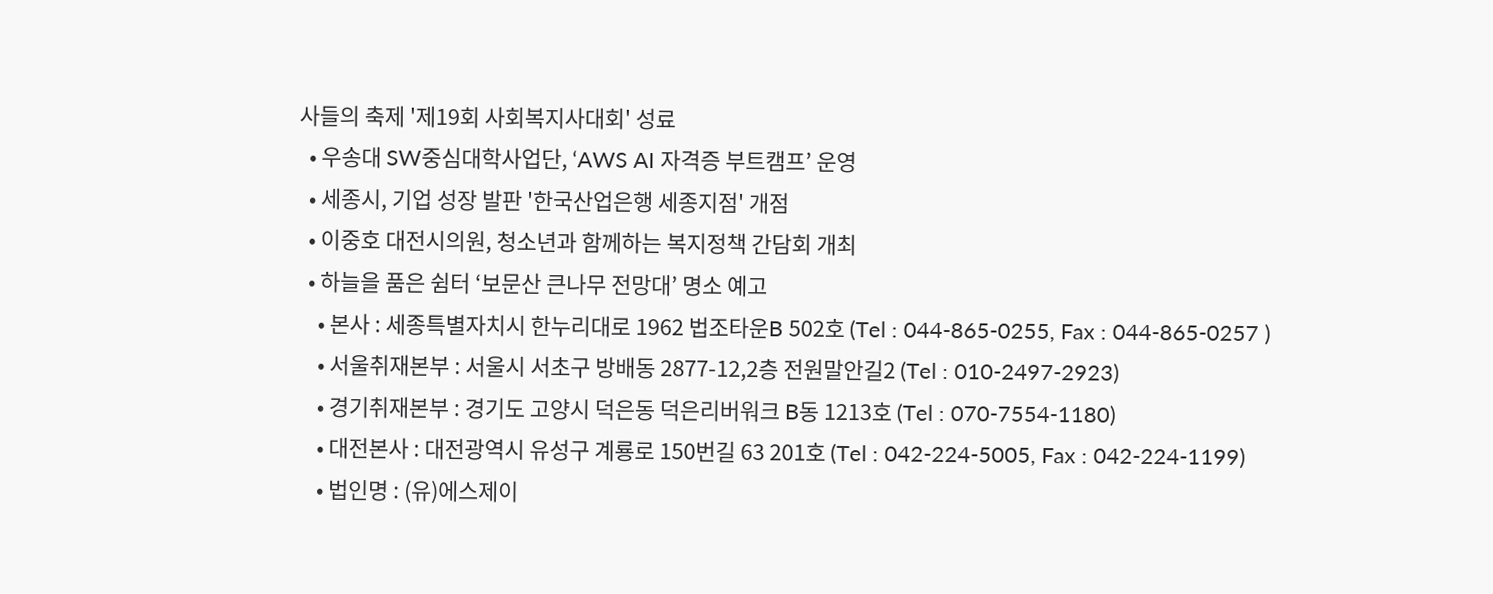사들의 축제 '제19회 사회복지사대회' 성료
  • 우송대 SW중심대학사업단, ‘AWS AI 자격증 부트캠프’ 운영
  • 세종시, 기업 성장 발판 '한국산업은행 세종지점' 개점
  • 이중호 대전시의원, 청소년과 함께하는 복지정책 간담회 개최
  • 하늘을 품은 쉼터 ‘보문산 큰나무 전망대’ 명소 예고
    • 본사 : 세종특별자치시 한누리대로 1962 법조타운B 502호 (Tel : 044-865-0255, Fax : 044-865-0257 )
    • 서울취재본부 : 서울시 서초구 방배동 2877-12,2층 전원말안길2 (Tel : 010-2497-2923)
    • 경기취재본부 : 경기도 고양시 덕은동 덕은리버워크 B동 1213호 (Tel : 070-7554-1180)
    • 대전본사 : 대전광역시 유성구 계룡로 150번길 63 201호 (Tel : 042-224-5005, Fax : 042-224-1199)
    • 법인명 : (유)에스제이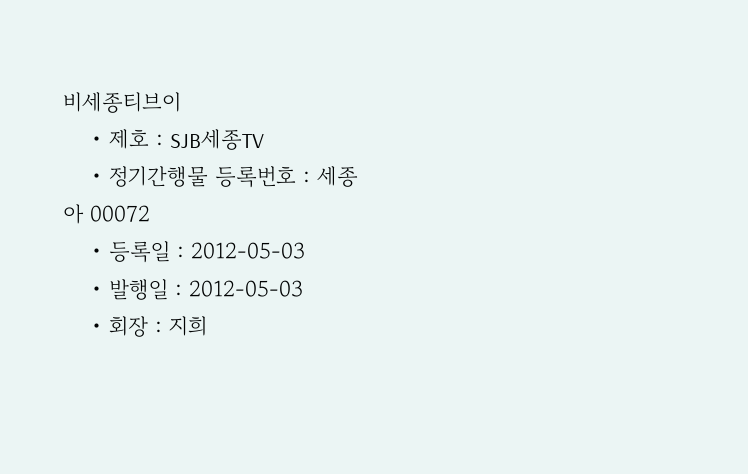비세종티브이
    • 제호 : SJB세종TV
    • 정기간행물 등록번호 : 세종 아 00072
    • 등록일 : 2012-05-03
    • 발행일 : 2012-05-03
    • 회장 : 지희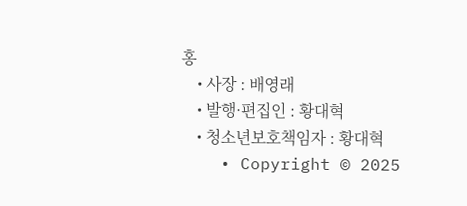홍
    • 사장 : 배영래
    • 발행·편집인 : 황대혁
    • 청소년보호책임자 : 황대혁
    • Copyright © 2025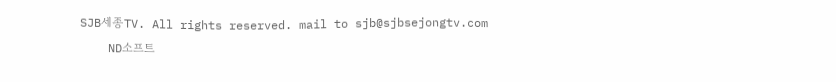SJB세종TV. All rights reserved. mail to sjb@sjbsejongtv.com
    ND소프트